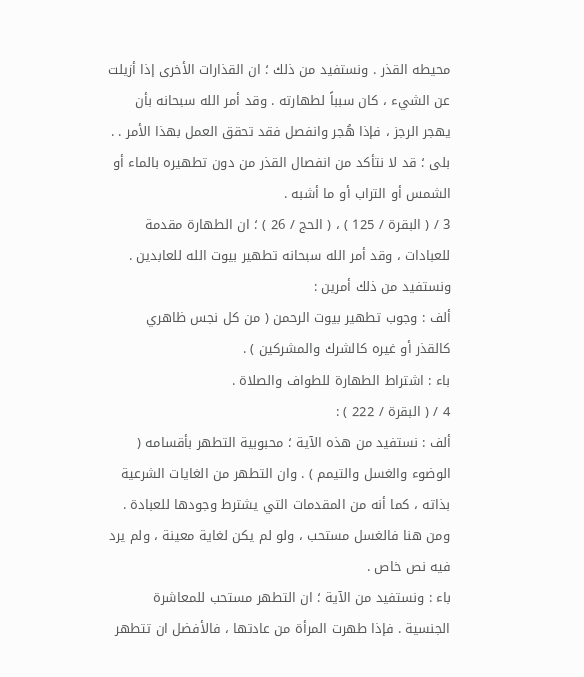محيطه القذر . ونستفيد من ذلك ؛ ان القذارات الأخرى إذا أزيلت عن الشيء ، كان سبباً لطهارته . وقد أمر الله سبحانه بأن يهجر الرجز ، فإذا هُجر وانفصل فقد تحقق العمل بهذا الأمر . .
بلى ؛ قد لا نتأكد من انفصال القذر من دون تطهيره بالماء أو الشمس أو التراب أو ما أشبه .
3 / ( البقرة / 125 ) ، ( الحج / 26 ) ؛ ان الطهارة مقدمة للعبادات ، وقد أمر الله سبحانه تطهير بيوت الله للعابدين . ونستفيد من ذلك أمرين :
ألف : وجوب تطهير بيوت الرحمن ( من كل نجس ظاهري كالقذر أو غيره كالشرك والمشركين ) .
باء : اشتراط الطهارة للطواف والصلاة .
4 / ( البقرة / 222 ) :
ألف : نستفيد من هذه الآية ؛ محبوبية التطهر بأقسامه ( الوضوء والغسل والتيمم ) . وان التطهر من الغايات الشرعية بذاته ، كما أنه من المقدمات التي يشترط وجودها للعبادة . ومن هنا فالغسل مستحب ، ولو لم يكن لغاية معينة ، ولم يرد فيه نص خاص .
باء : ونستفيد من الآية ؛ ان التطهر مستحب للمعاشرة الجنسية . فإذا طهرت المرأة من عادتها ، فالأفضل ان تتطهر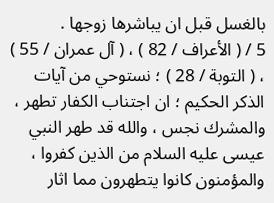بالغسل قبل ان يباشرها زوجها .
5 / ( الأعراف / 82 ) ، ( آل عمران / 55 ) ، ( التوبة / 28 ) ؛ نستوحي من آيات الذكر الحكيم ؛ ان اجتناب الكفار تطهر ، والمشرك نجس ، والله قد طهر النبي عيسى عليه السلام من الذين كفروا ، والمؤمنون كانوا يتطهرون مما اثار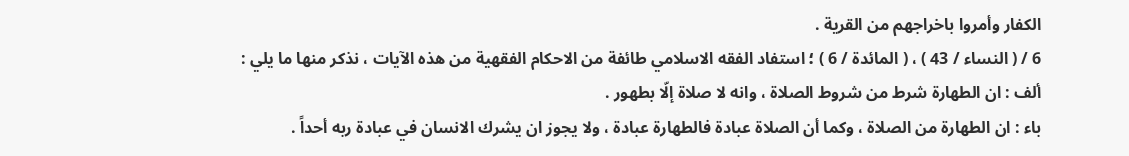الكفار وأمروا باخراجهم من القرية .
6 / ( النساء / 43 ) ، ( المائدة / 6 ) ؛ استفاد الفقه الاسلامي طائفة من الاحكام الفقهية من هذه الآيات ، نذكر منها ما يلي :
ألف : ان الطهارة شرط من شروط الصلاة ، وانه لا صلاة إلّا بطهور .
باء : ان الطهارة من الصلاة ، وكما أن الصلاة عبادة فالطهارة عبادة ، ولا يجوز ان يشرك الانسان في عبادة ربه أحداً .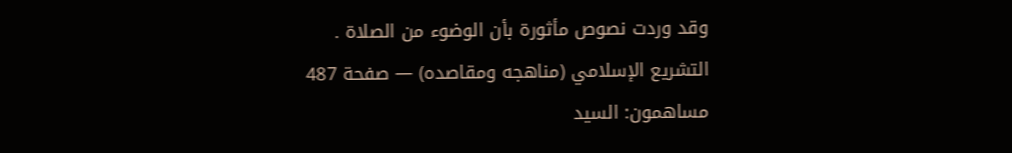وقد وردت نصوص مأثورة بأن الوضوء من الصلاة .
التشريع الإسلامي (مناهجه ومقاصده) — صفحة 487
مساهمون: السيد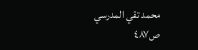محمد تقي المدرسي
ص٤٨٧